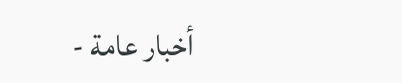أخبار عامة -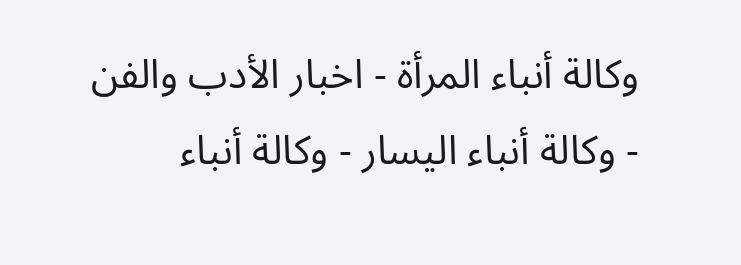وكالة أنباء المرأة - اخبار الأدب والفن - وكالة أنباء اليسار - وكالة أنباء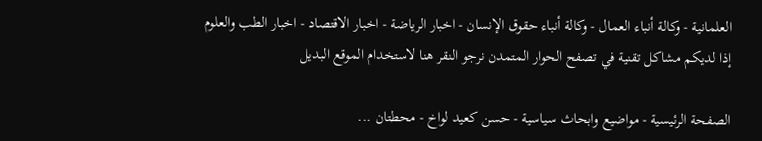العلمانية - وكالة أنباء العمال - وكالة أنباء حقوق الإنسان - اخبار الرياضة - اخبار الاقتصاد - اخبار الطب والعلوم
إذا لديكم مشاكل تقنية في تصفح الحوار المتمدن نرجو النقر هنا لاستخدام الموقع البديل

الصفحة الرئيسية - مواضيع وابحاث سياسية - حسن كعيد لواخ - محطتان ...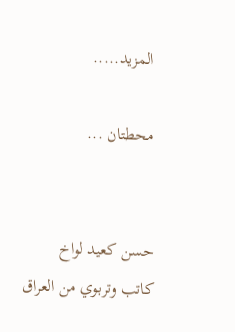المزيد.....

محطتان ...


حسن كعيد لواخ
كاتب وتربوي من العراق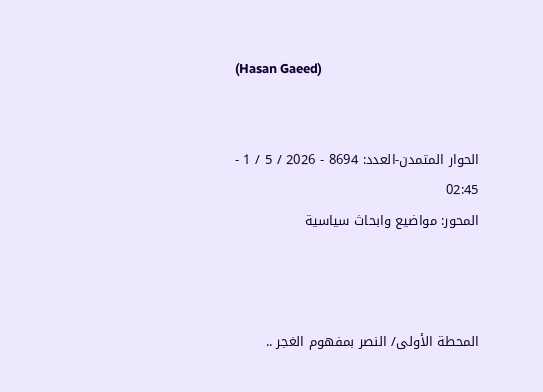(Hasan Gaeed)


الحوار المتمدن-العدد: 8694 - 2026 / 5 / 1 - 02:45
المحور: مواضيع وابحاث سياسية



المحطة الأولى/ النصر بمفهوم الغجر ..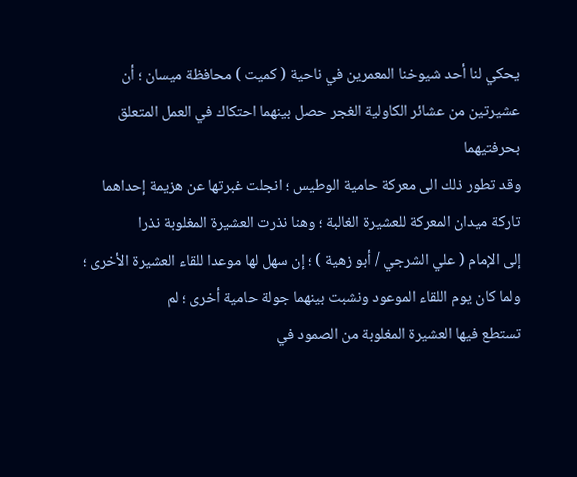يحكي لنا أحد شيوخنا المعمرين في ناحية ( كميت ) محافظة ميسان ؛ أن عشيرتين من عشائر الكاولية الغجر حصل بينهما احتكاك في العمل المتعلق بحرفتيهما
وقد تطور ذلك الى معركة حامية الوطيس ؛ انجلت غبرتها عن هزيمة إحداهما تاركة ميدان المعركة للعشيرة الغالبة ؛ وهنا نذرت العشيرة المغلوبة نذرا
إلى الإمام ( علي الشرجي / أبو زهية ) ؛ إن سهل لها موعدا للقاء العشيرة الأخرى ؛ ولما كان يوم اللقاء الموعود ونشبت بينهما جولة حامية أخرى ؛ لم
تستطع فيها العشيرة المغلوبة من الصمود في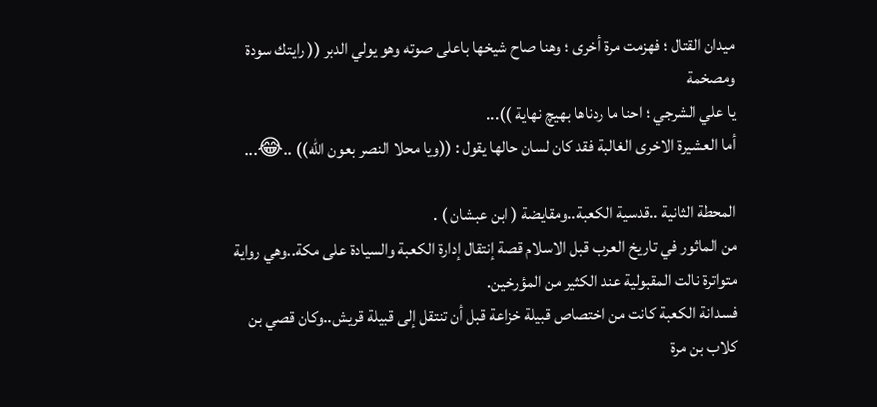ميدان القتال ؛ فهزمت مرة أخرى ؛ وهنا صاح شيخها باعلى صوته وهو يولي الدبر (( رايتك سودة ومصخمة
يا علي الشرجي ؛ احنا ما ردناها بهيچ نهاية ))...
أما العشيرة الاخرى الغالبة فقد كان لسان حالها يقول : ((ويا محلا النصر بعون الله)) ..😂...

المحطة الثانية ..قدسية الكعبة..ومقايضة ( ابن عبشان ) .
من الماثور في تاريخ العرب قبل الاسلام قصة إنتقال إدارة الكعبة والسيادة على مكة..وهي رواية متواترة نالت المقبولية عند الكثير من المؤرخين.
فسدانة الكعبة كانت من اختصاص قبيلة خزاعة قبل أن تنتقل إلى قبيلة قريش..وكان قصي بن كلاب بن مرة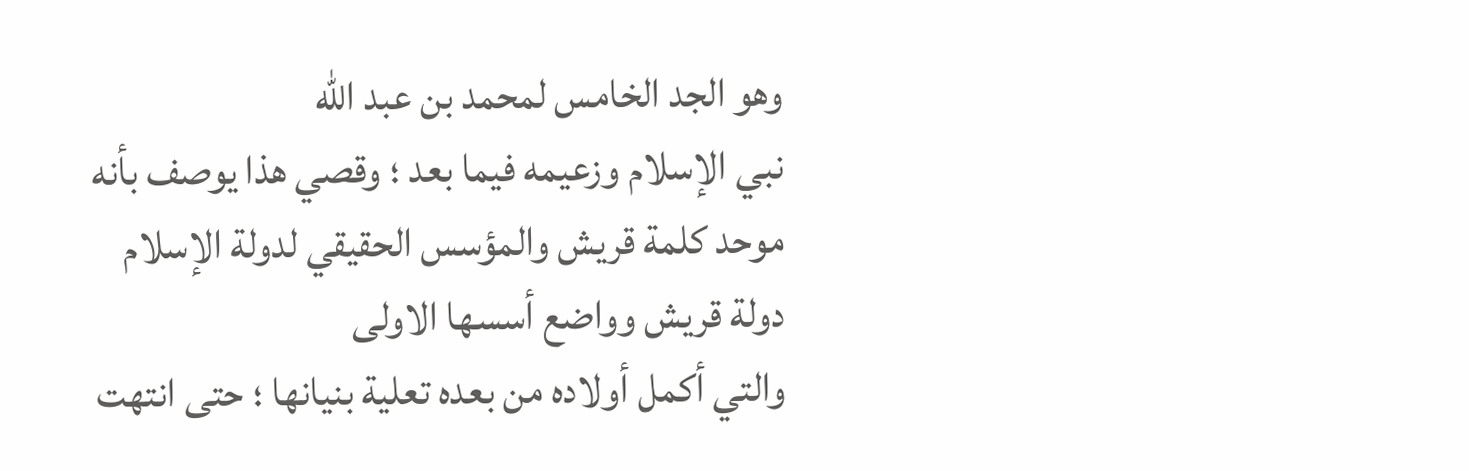وهو الجد الخامس لمحمد بن عبد الله
نبي الإسلام وزعيمه فيما بعد ؛ وقصي هذا يوصف بأنه موحد كلمة قريش والمؤسس الحقيقي لدولة الإسلام دولة قريش وواضع أسسها الاولى
والتي أكمل أولاده من بعده تعلية بنيانها ؛ حتى انتهت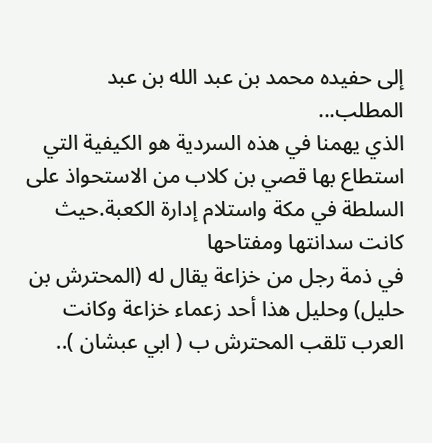إلى حفيده محمد بن عبد الله بن عبد المطلب...
الذي يهمنا في هذه السردية هو الكيفية التي استطاع بها قصي بن كلاب من الاستحواذ على السلطة في مكة واستلام إدارة الكعبة.حيث كانت سدانتها ومفتاحها
في ذمة رجل من خزاعة يقال له (المحترش بن حليل) وحليل هذا أحد زعماء خزاعة وكانت العرب تلقب المحترش ب ( ابي عبشان )..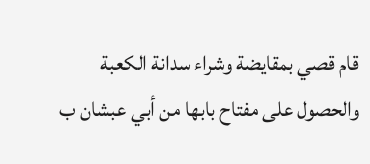قام قصي بمقايضة وشراء سدانة الكعبة والحصول على مفتاح بابها من أبي عبشان ب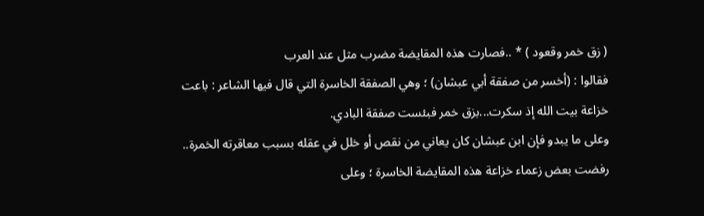( زق خمر وقعود ) * ..فصارت هذه المقايضة مضرب مثل عند العرب
فقالوا : (أخسر من صفقة أبي عبشان) ؛ وهي الصفقة الخاسرة التي قال فيها الشاعر : باعت خزاعة بيت الله إذ سكرت...بزق خمر فبئست صفقة البادي.
وعلى ما يبدو فإن ابن عبشان كان يعاني من نقص أو خلل في عقله بسبب معاقرته الخمرة..
رفضت بعض زعماء خزاعة هذه المقايضة الخاسرة ؛ وعلى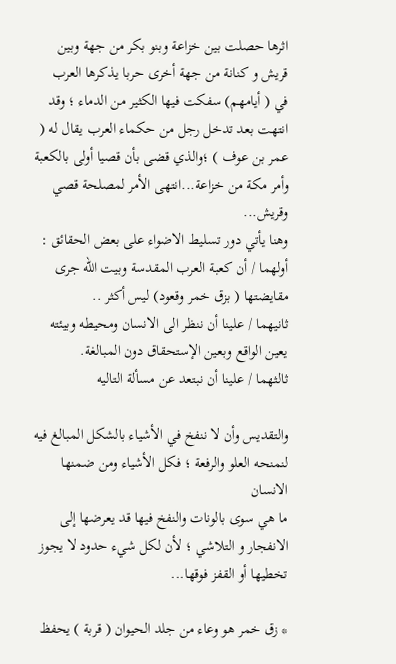اثرها حصلت بين خزاعة وبنو بكر من جهة وبين قريش و كنانة من جهة أخرى حربا يذكرها العرب
في ( أيامهم) سفكت فيها الكثير من الدماء ؛ وقد انتهت بعد تدخل رجل من حكماء العرب يقال له ( عمر بن عوف ) ؛والذي قضى بأن قصيا أولى بالكعبة
وأمر مكة من خزاعة...انتهى الأمر لمصلحة قصي وقريش...
وهنا يأتي دور تسليط الاضواء على بعض الحقائق :
أولهما / أن كعبة العرب المقدسة وبيت الله جرى مقايضتها ( بزق خمر وقعود) ليس أكثر ..
ثانيهما / علينا أن ننظر الى الانسان ومحيطه وبيئته يعين الواقع وبعين الإستحقاق دون المبالغة.
ثالثهما / علينا أن نبتعد عن مسألة التاليه

والتقديس وأن لا ننفخ في الأشياء بالشكل المبالغ فيه لنمنحه العلو والرفعة ؛ فكل الأشياء ومن ضمنها الانسان
ما هي سوى بالونات والنفخ فيها قد يعرضها إلى الانفجار و التلاشي ؛ لأن لكل شيء حدود لا يجوز تخطيها أو القفز فوقها...

* زق خمر هو وعاء من جلد الحيوان ( قربة ) يحفظ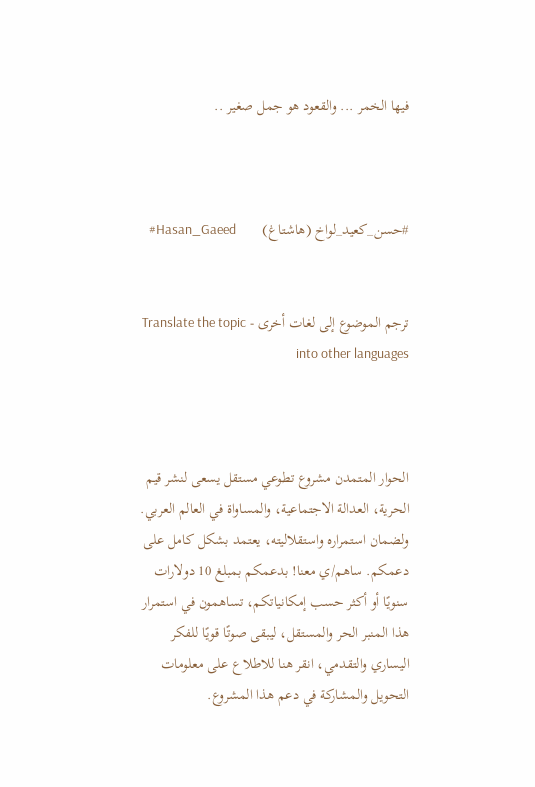فيها الخمر ... والقعود هو جمل صغير ..



#حسن_كعيد_لواخ (هاشتاغ)       Hasan_Gaeed#


ترجم الموضوع إلى لغات أخرى - Translate the topic into other languages



الحوار المتمدن مشروع تطوعي مستقل يسعى لنشر قيم الحرية، العدالة الاجتماعية، والمساواة في العالم العربي. ولضمان استمراره واستقلاليته، يعتمد بشكل كامل على دعمكم. ساهم/ي معنا! بدعمكم بمبلغ 10 دولارات سنويًا أو أكثر حسب إمكانياتكم، تساهمون في استمرار هذا المنبر الحر والمستقل، ليبقى صوتًا قويًا للفكر اليساري والتقدمي، انقر هنا للاطلاع على معلومات التحويل والمشاركة في دعم هذا المشروع.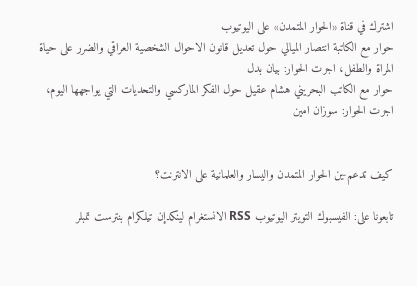اشترك في قناة «الحوار المتمدن» على اليوتيوب
حوار مع الكاتبة انتصار الميالي حول تعديل قانون الاحوال الشخصية العراقي والضرر على حياة المراة والطفل، اجرت الحوار: بيان بدل
حوار مع الكاتب البحريني هشام عقيل حول الفكر الماركسي والتحديات التي يواجهها اليوم، اجرت الحوار: سوزان امين


كيف تدعم-ين الحوار المتمدن واليسار والعلمانية على الانترنت؟

تابعونا على: الفيسبوك التويتر اليوتيوب RSS الانستغرام لينكدإن تيلكرام بنترست تمبلر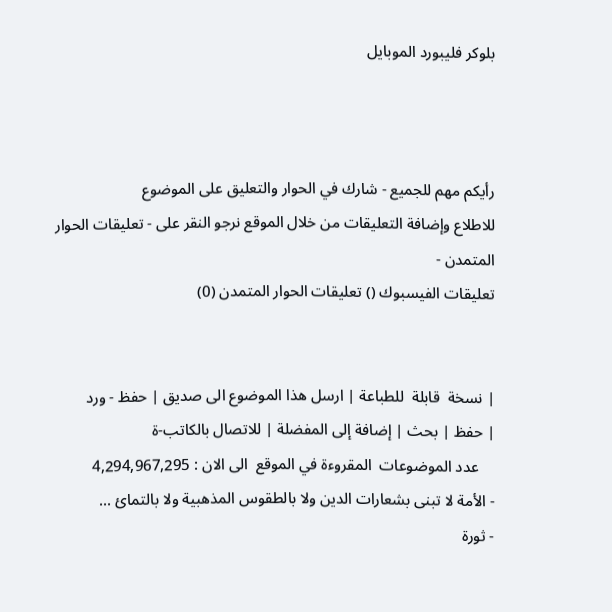بلوكر فليبورد الموبايل



رأيكم مهم للجميع - شارك في الحوار والتعليق على الموضوع
للاطلاع وإضافة التعليقات من خلال الموقع نرجو النقر على - تعليقات الحوار المتمدن -
تعليقات الفيسبوك () تعليقات الحوار المتمدن (0)


| نسخة  قابلة  للطباعة | ارسل هذا الموضوع الى صديق | حفظ - ورد
| حفظ | بحث | إضافة إلى المفضلة | للاتصال بالكاتب-ة
    عدد الموضوعات  المقروءة في الموقع  الى الان : 4,294,967,295
- الأمة لا تبنى بشعارات الدين ولا بالطقوس المذهبية ولا بالتمائ ...
- ثورة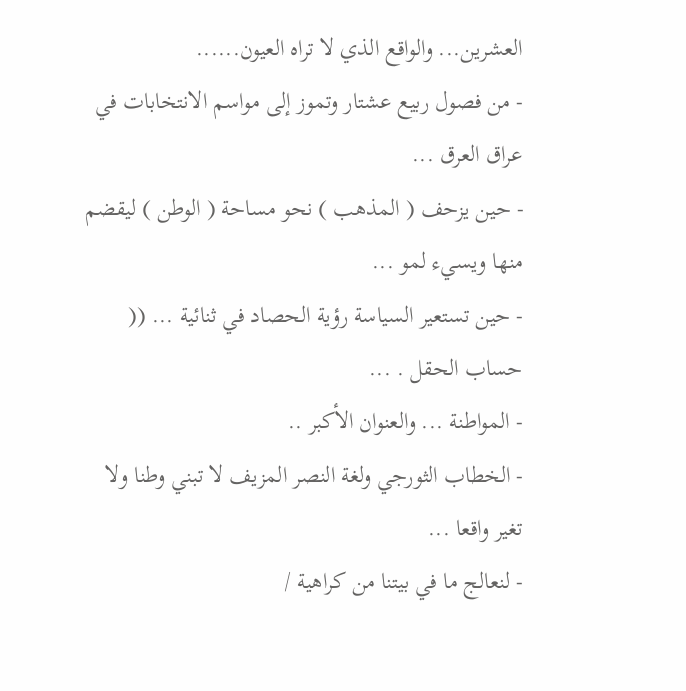العشرين... والواقع الذي لا تراه العيون......
- من فصول ربيع عشتار وتموز إلى مواسم الانتخابات في عراق العرق ...
- حين يزحف ( المذهب ) نحو مساحة ( الوطن ) ليقضم منها ويسيء لمو ...
- حين تستعير السياسة رؤية الحصاد في ثنائية ... (( حساب الحقل . ...
- المواطنة ... والعنوان الأكبر ..
- الخطاب الثورجي ولغة النصر المزيف لا تبني وطنا ولا تغير واقعا ...
- لنعالج ما في بيتنا من كراهية /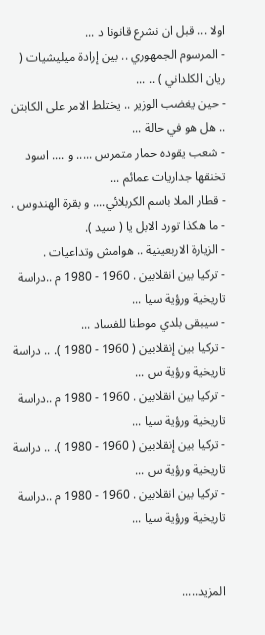اولا ... قبل ان نشرع قانونا د ...
- المرسوم الجمهوري .. بين إرادة ميليشيات ( ريان الكلداني ) .. ...
- حين يغضب الوزير .. يختلط الامر على الكابتن .. هل هو في حالة ...
- شعب يقوده حمار متمرس ..... و .... اسود تخنقها جداريات عمائم ...
- قطار الملا باسم الكربلائي.... و بقرة الهندوس .
- ما هكذا تورد الابل يا ( سيد ).
- الزيارة الاربعينية .. هوامش وتداعيات .
- تركيا بين انقلابين . 1960 - 1980 م ..دراسة تاريخية ورؤية سيا ...
- سيبقى بلدي موطنا للفساد ...
- تركيا بين إنقلابين ( 1960 - 1980 ). .. دراسة تاريخية ورؤية س ...
- تركيا بين انقلابين . 1960 - 1980 م ..دراسة تاريخية ورؤية سيا ...
- تركيا بين إنقلابين ( 1960 - 1980 ). .. دراسة تاريخية ورؤية س ...
- تركيا بين انقلابين . 1960 - 1980 م ..دراسة تاريخية ورؤية سيا ...


المزيد.....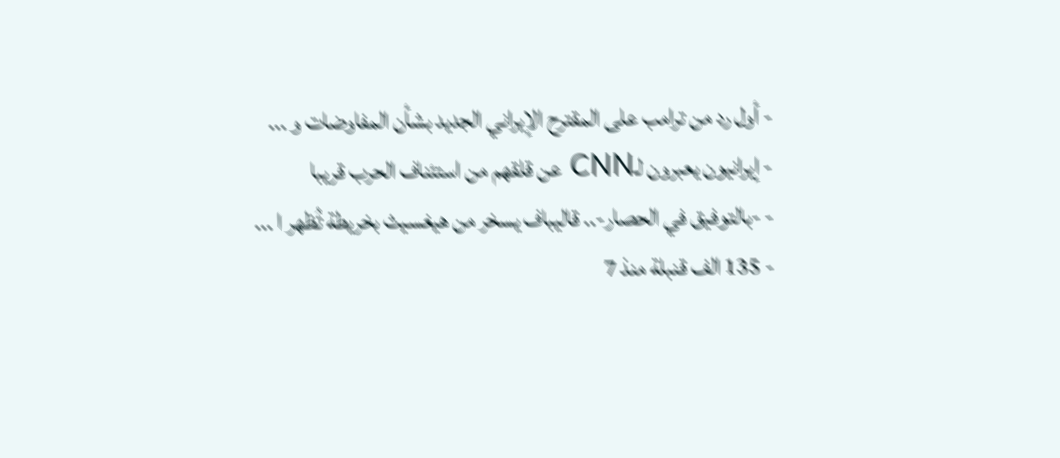- أول رد من ترامب على المقترح الإيراني الجديد بشأن المفاوضات و ...
- إيرانيون يعبرون لـCNN عن قلقهم من استئناف الحرب قريبا
- -بالتوفيق في الحصار-.. قاليباف يسخر من هيغسيث بخريطة تُظهر ا ...
- 135 الف قنبلة منذ 7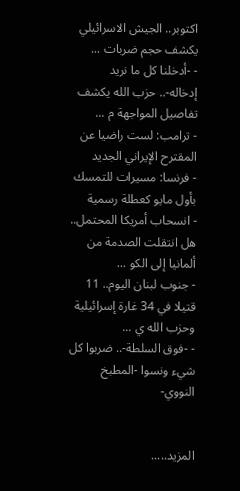اكتوبر.. الجيش الاسرائيلي يكشف حجم ضربات ...
- -أدخلنا كل ما نريد إدخاله-.. حزب الله يكشف تفاصيل المواجهة م ...
- ترامب: لست راضيا عن المقترح الإيراني الجديد
- فرنسا: مسيرات للتمسك بأول مايو كعطلة رسمية
- انسحاب أمريكا المحتمل.. هل انتقلت الصدمة من ألمانيا إلى الكو ...
- جنوب لبنان اليوم.. 11 قتيلا في 34 غارة إسرائيلية وحزب الله ي ...
- -فوق السلطة-.. ضربوا كل شيء ونسوا -المطبخ النووي-


المزيد.....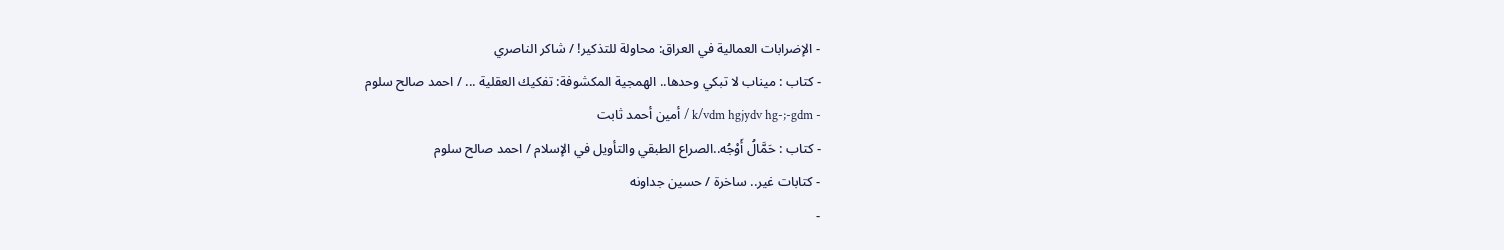- الإضرابات العمالية في العراق: محاولة للتذكير! / شاكر الناصري
- كتاب : ميناب لا تبكي وحدها.. الهمجية المكشوفة: تفكيك العقلية ... / احمد صالح سلوم
- k/vdm hgjydv hg-;-gdm / أمين أحمد ثابت
- كتاب : حَمَّالُ أَوْجُه..الصراع الطبقي والتأويل في الإسلام / احمد صالح سلوم
- كتابات غير.. ساخرة / حسين جداونه
-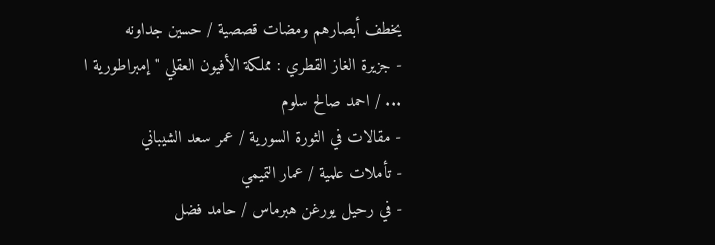يخطف أبصارهم ومضات قصصية / حسين جداونه
- جزيرة الغاز القطري : مملكة الأفيون العقلي " إمبراطورية ا ... / احمد صالح سلوم
- مقالات في الثورة السورية / عمر سعد الشيباني
- تأملات علمية / عمار التميمي
- في رحيل يورغن هبرماس / حامد فضل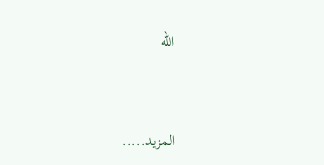الله


المزيد.....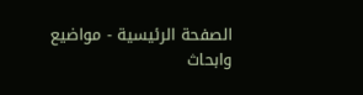الصفحة الرئيسية - مواضيع وابحاث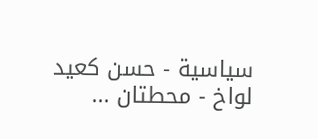سياسية - حسن كعيد لواخ - محطتان ...